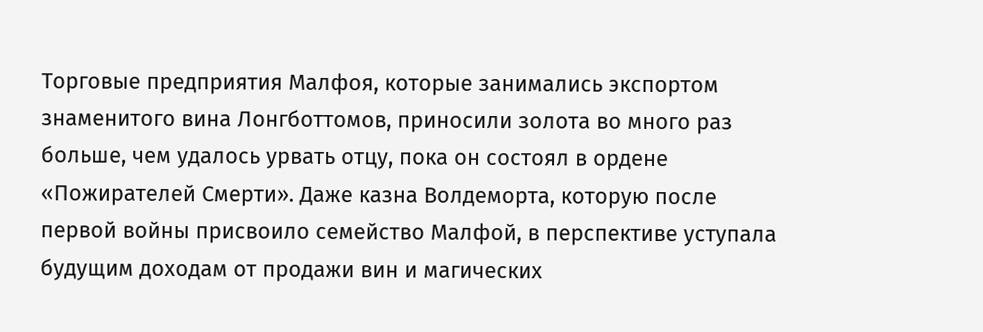Торговые предприятия Малфоя, которые занимались экспортом знаменитого вина Лонгботтомов, приносили золота во много раз больше, чем удалось урвать отцу, пока он состоял в ордене «Пожирателей Смерти». Даже казна Волдеморта, которую после первой войны присвоило семейство Малфой, в перспективе уступала будущим доходам от продажи вин и магических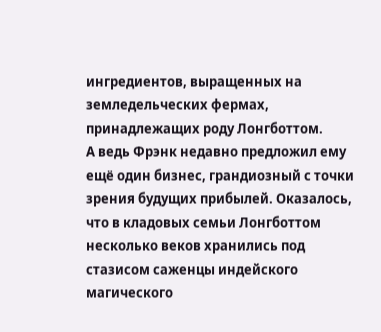ингредиентов, выращенных на земледельческих фермах, принадлежащих роду Лонгботтом.
А ведь Фрэнк недавно предложил ему ещё один бизнес, грандиозный с точки зрения будущих прибылей. Оказалось, что в кладовых семьи Лонгботтом несколько веков хранились под стазисом саженцы индейского магического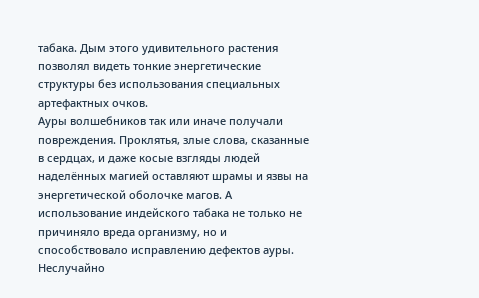табака. Дым этого удивительного растения позволял видеть тонкие энергетические структуры без использования специальных артефактных очков.
Ауры волшебников так или иначе получали повреждения. Проклятья, злые слова, сказанные в сердцах, и даже косые взгляды людей наделённых магией оставляют шрамы и язвы на энергетической оболочке магов. А использование индейского табака не только не причиняло вреда организму, но и способствовало исправлению дефектов ауры.
Неслучайно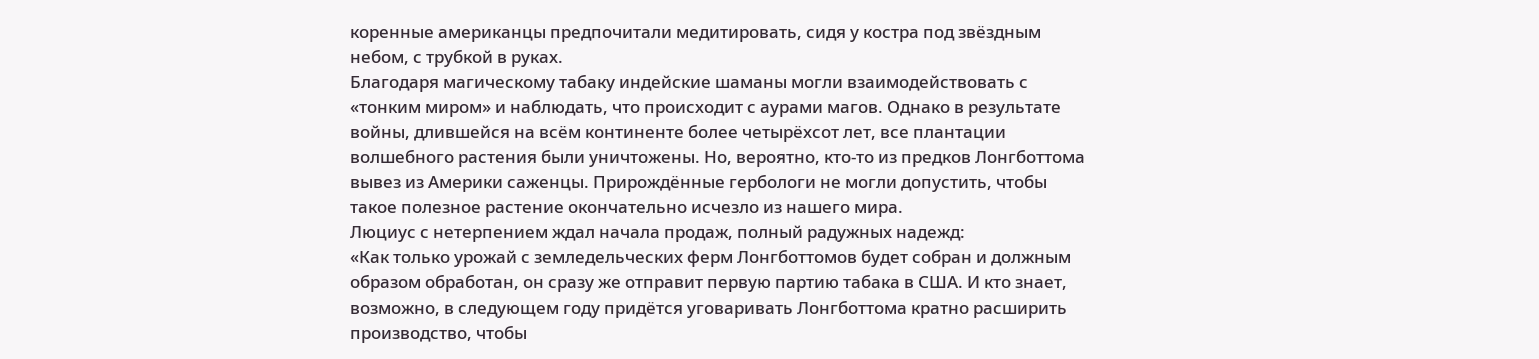коренные американцы предпочитали медитировать, сидя у костра под звёздным небом, с трубкой в руках.
Благодаря магическому табаку индейские шаманы могли взаимодействовать с «тонким миром» и наблюдать, что происходит с аурами магов. Однако в результате войны, длившейся на всём континенте более четырёхсот лет, все плантации волшебного растения были уничтожены. Но, вероятно, кто-то из предков Лонгботтома вывез из Америки саженцы. Прирождённые гербологи не могли допустить, чтобы такое полезное растение окончательно исчезло из нашего мира.
Люциус с нетерпением ждал начала продаж, полный радужных надежд:
«Как только урожай с земледельческих ферм Лонгботтомов будет собран и должным образом обработан, он сразу же отправит первую партию табака в США. И кто знает, возможно, в следующем году придётся уговаривать Лонгботтома кратно расширить производство, чтобы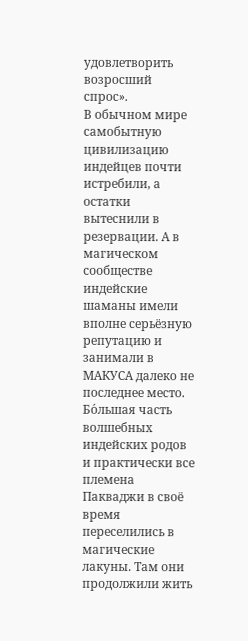удовлетворить возросший спрос».
В обычном мире самобытную цивилизацию индейцев почти истребили, а остатки вытеснили в резервации. А в магическом сообществе индейские шаманы имели вполне серьёзную репутацию и занимали в МАКУСА далеко не последнее место. Бо́льшая часть волшебных индейских родов и практически все племена Пакваджи в своё время переселились в магические лакуны. Там они продолжили жить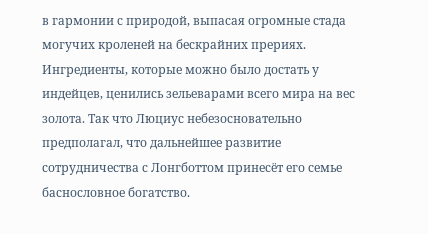в гармонии с природой, выпасая огромные стада могучих кроленей на бескрайних прериях.
Ингредиенты, которые можно было достать у индейцев, ценились зельеварами всего мира на вес золота. Так что Люциус небезосновательно предполагал, что дальнейшее развитие сотрудничества с Лонгботтом принесёт его семье баснословное богатство.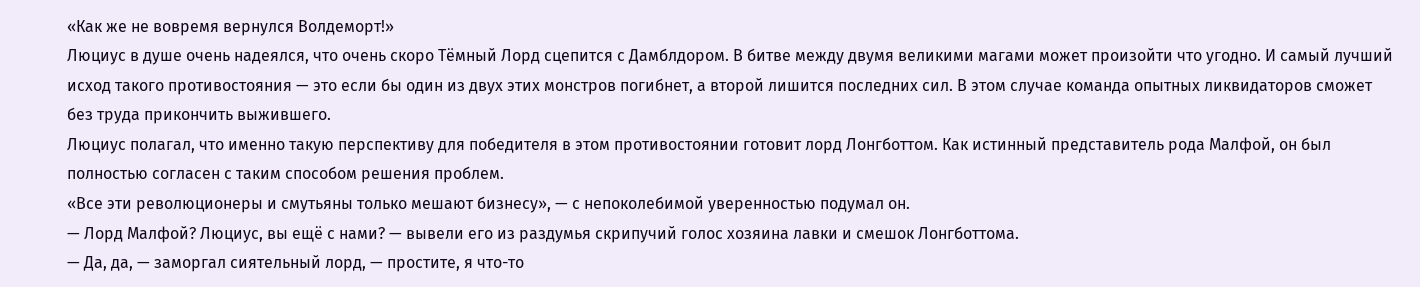«Как же не вовремя вернулся Волдеморт!»
Люциус в душе очень надеялся, что очень скоро Тёмный Лорд сцепится с Дамблдором. В битве между двумя великими магами может произойти что угодно. И самый лучший исход такого противостояния — это если бы один из двух этих монстров погибнет, а второй лишится последних сил. В этом случае команда опытных ликвидаторов сможет без труда прикончить выжившего.
Люциус полагал, что именно такую перспективу для победителя в этом противостоянии готовит лорд Лонгботтом. Как истинный представитель рода Малфой, он был полностью согласен с таким способом решения проблем.
«Все эти революционеры и смутьяны только мешают бизнесу», — с непоколебимой уверенностью подумал он.
— Лорд Малфой? Люциус, вы ещё с нами? — вывели его из раздумья скрипучий голос хозяина лавки и смешок Лонгботтома.
— Да, да, — заморгал сиятельный лорд, — простите, я что-то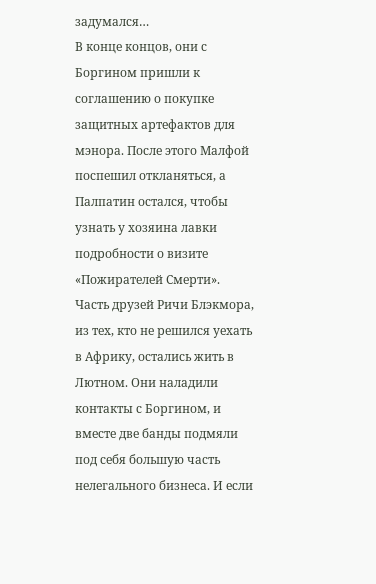задумался…
В конце концов, они с Боргином пришли к соглашению о покупке защитных артефактов для мэнора. После этого Малфой поспешил откланяться, а Палпатин остался, чтобы узнать у хозяина лавки подробности о визите «Пожирателей Смерти».
Часть друзей Ричи Блэкмора, из тех, кто не решился уехать в Африку, остались жить в Лютном. Они наладили контакты с Боргином, и вместе две банды подмяли под себя большую часть нелегального бизнеса. И если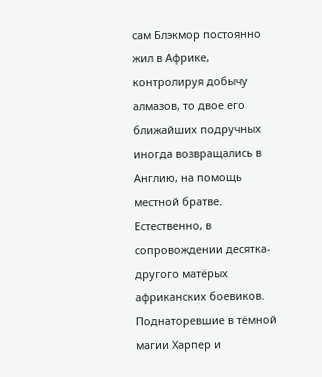сам Блэкмор постоянно жил в Африке, контролируя добычу алмазов, то двое его ближайших подручных иногда возвращались в Англию, на помощь местной братве. Естественно, в сопровождении десятка-другого матёрых африканских боевиков.
Поднаторевшие в тёмной магии Харпер и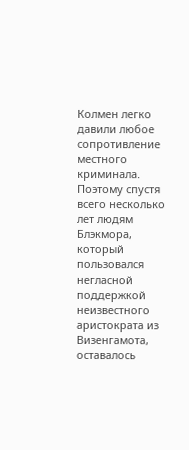Колмен легко давили любое сопротивление местного криминала. Поэтому спустя всего несколько лет людям Блэкмора, который пользовался негласной поддержкой неизвестного аристократа из Визенгамота, оставалось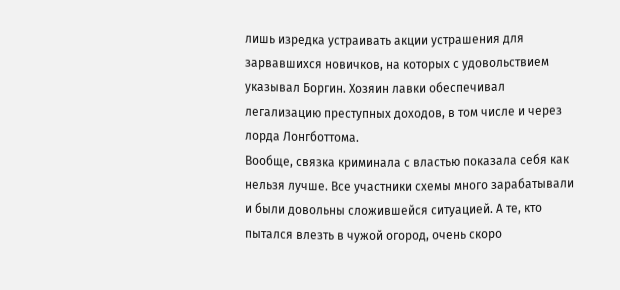лишь изредка устраивать акции устрашения для зарвавшихся новичков, на которых с удовольствием указывал Боргин. Хозяин лавки обеспечивал легализацию преступных доходов, в том числе и через лорда Лонгботтома.
Вообще, связка криминала с властью показала себя как нельзя лучше. Все участники схемы много зарабатывали и были довольны сложившейся ситуацией. А те, кто пытался влезть в чужой огород, очень скоро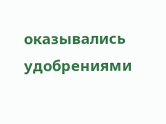оказывались удобрениями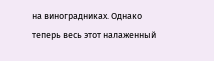на виноградниках. Однако теперь весь этот налаженный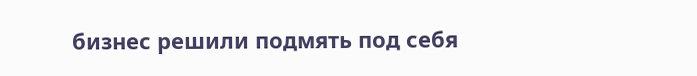бизнес решили подмять под себя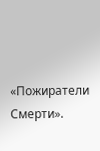«Пожиратели Смерти».